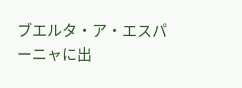ブエルタ・ア・エスパーニャに出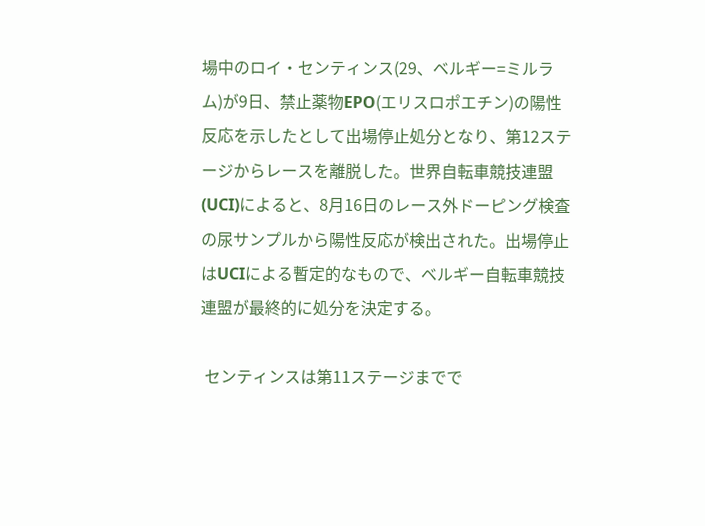場中のロイ・センティンス(29、ベルギー=ミルラム)が9日、禁止薬物EPO(エリスロポエチン)の陽性反応を示したとして出場停止処分となり、第12ステージからレースを離脱した。世界自転車競技連盟(UCI)によると、8月16日のレース外ドーピング検査の尿サンプルから陽性反応が検出された。出場停止はUCIによる暫定的なもので、ベルギー自転車競技連盟が最終的に処分を決定する。

 センティンスは第11ステージまでで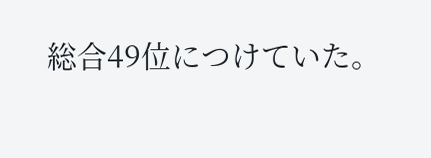総合49位につけていた。